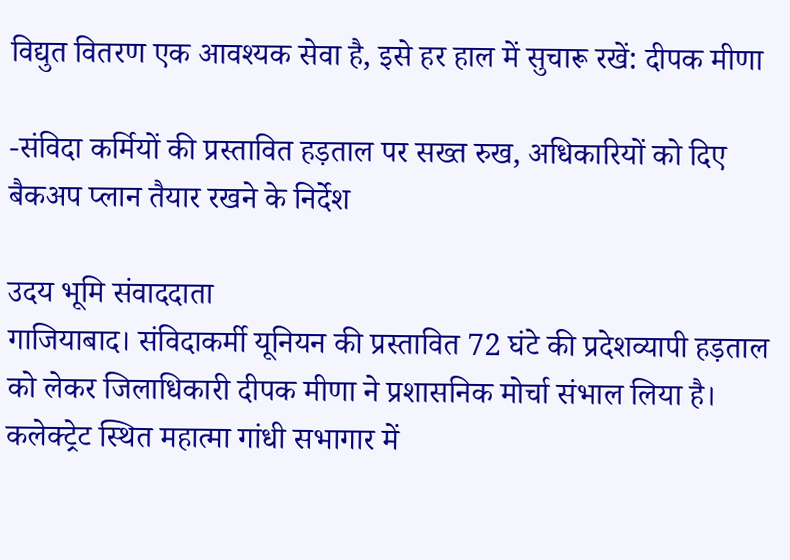विद्युत वितरण एक आवश्यक सेवा है, इसे हर हाल में सुचारू रखें: दीपक मीणा

-संविदा कर्मियों की प्रस्तावित हड़ताल पर सख्त रुख, अधिकारियों को दिए बैकअप प्लान तैयार रखने के निर्देश

उदय भूमि संवाददाता
गाजियाबाद। संविदाकर्मी यूनियन की प्रस्तावित 72 घंटे की प्रदेशव्यापी हड़ताल को लेकर जिलाधिकारी दीपक मीणा ने प्रशासनिक मोर्चा संभाल लिया है। कलेक्ट्रेट स्थित महात्मा गांधी सभागार में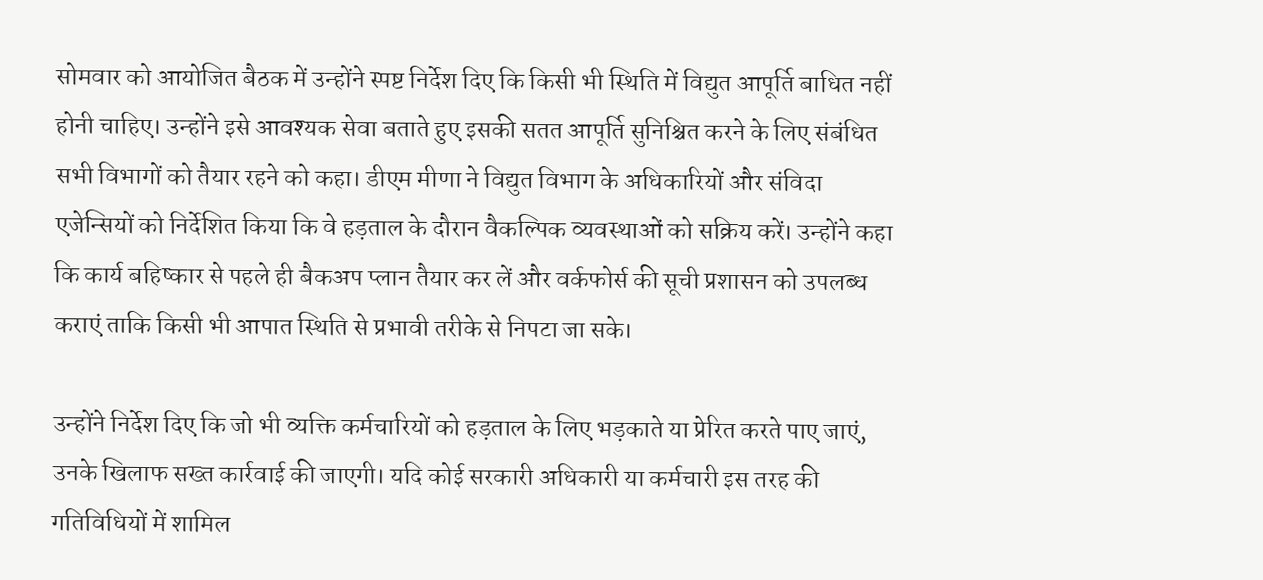सोमवार को आयोजित बैठक में उन्होंने स्पष्ट निर्देश दिए कि किसी भी स्थिति में विद्युत आपूर्ति बाधित नहीं होनी चाहिए। उन्होंने इसे आवश्यक सेवा बताते हुए इसकी सतत आपूर्ति सुनिश्चित करने के लिए संबंधित सभी विभागों को तैयार रहने को कहा। डीएम मीणा ने विद्युत विभाग के अधिकारियों और संविदा एजेन्सियों को निर्देशित किया कि वे हड़ताल के दौरान वैकल्पिक व्यवस्थाओं को सक्रिय करें। उन्होंने कहा कि कार्य बहिष्कार से पहले ही बैकअप प्लान तैयार कर लें और वर्कफोर्स की सूची प्रशासन को उपलब्ध कराएं ताकि किसी भी आपात स्थिति से प्रभावी तरीके से निपटा जा सके।

उन्होंने निर्देश दिए कि जो भी व्यक्ति कर्मचारियों को हड़ताल के लिए भड़काते या प्रेरित करते पाए जाएं, उनके खिलाफ सख्त कार्रवाई की जाएगी। यदि कोई सरकारी अधिकारी या कर्मचारी इस तरह की गतिविधियों में शामिल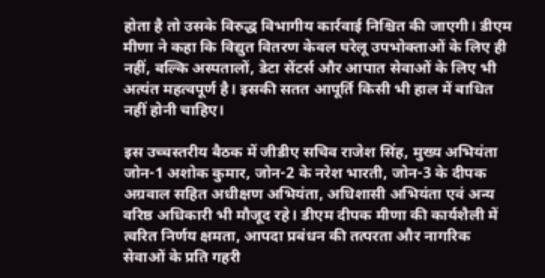होता है तो उसके विरुद्ध विभागीय कार्रवाई निश्चित की जाएगी। डीएम मीणा ने कहा कि विद्युत वितरण केवल घरेलू उपभोक्ताओं के लिए ही नहीं, बल्कि अस्पतालों, डेटा सेंटर्स और आपात सेवाओं के लिए भी अत्यंत महत्वपूर्ण है। इसकी सतत आपूर्ति किसी भी हाल में बाधित नहीं होनी चाहिए।

इस उच्चस्तरीय बैठक में जीडीए सचिव राजेश सिंह, मुख्य अभियंता जोन-1 अशोक कुमार, जोन-2 के नरेश भारती, जोन-3 के दीपक अग्रवाल सहित अधीक्षण अभियंता, अधिशासी अभियंता एवं अन्य वरिष्ठ अधिकारी भी मौजूद रहे। डीएम दीपक मीणा की कार्यशैली में त्वरित निर्णय क्षमता, आपदा प्रबंधन की तत्परता और नागरिक सेवाओं के प्रति गहरी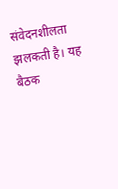संवेदनशीलता झलकती है। यह बैठक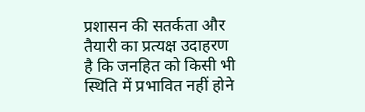प्रशासन की सतर्कता और तैयारी का प्रत्यक्ष उदाहरण है कि जनहित को किसी भी स्थिति में प्रभावित नहीं होने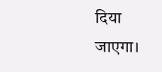दिया जाएगा।